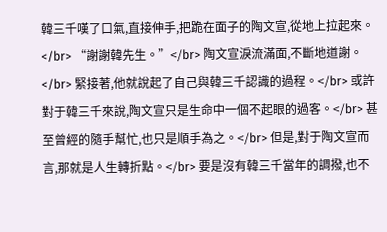韓三千嘆了口氣,直接伸手,把跪在面子的陶文宣,從地上拉起來。</br> “謝謝韓先生。”</br> 陶文宣淚流滿面,不斷地道謝。</br> 緊接著,他就說起了自己與韓三千認識的過程。</br> 或許對于韓三千來說,陶文宣只是生命中一個不起眼的過客。</br> 甚至曾經的隨手幫忙,也只是順手為之。</br> 但是,對于陶文宣而言,那就是人生轉折點。</br> 要是沒有韓三千當年的調撥,也不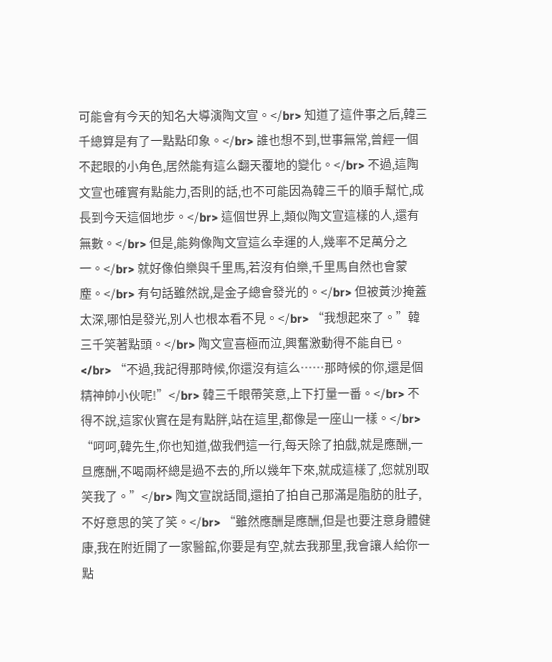可能會有今天的知名大導演陶文宣。</br> 知道了這件事之后,韓三千總算是有了一點點印象。</br> 誰也想不到,世事無常,曾經一個不起眼的小角色,居然能有這么翻天覆地的變化。</br> 不過,這陶文宣也確實有點能力,否則的話,也不可能因為韓三千的順手幫忙,成長到今天這個地步。</br> 這個世界上,類似陶文宣這樣的人,還有無數。</br> 但是,能夠像陶文宣這么幸運的人,幾率不足萬分之一。</br> 就好像伯樂與千里馬,若沒有伯樂,千里馬自然也會蒙塵。</br> 有句話雖然說,是金子總會發光的。</br> 但被黃沙掩蓋太深,哪怕是發光,別人也根本看不見。</br> “我想起來了。”韓三千笑著點頭。</br> 陶文宣喜極而泣,興奮激動得不能自已。</br> “不過,我記得那時候,你還沒有這么……那時候的你,還是個精神帥小伙呢!”</br> 韓三千眼帶笑意,上下打量一番。</br> 不得不說,這家伙實在是有點胖,站在這里,都像是一座山一樣。</br> “呵呵,韓先生,你也知道,做我們這一行,每天除了拍戲,就是應酬,一旦應酬,不喝兩杯總是過不去的,所以幾年下來,就成這樣了,您就別取笑我了。”</br> 陶文宣說話間,還拍了拍自己那滿是脂肪的肚子,不好意思的笑了笑。</br> “雖然應酬是應酬,但是也要注意身體健康,我在附近開了一家醫館,你要是有空,就去我那里,我會讓人給你一點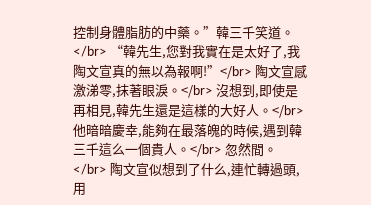控制身體脂肪的中藥。”韓三千笑道。</br> “韓先生,您對我實在是太好了,我陶文宣真的無以為報啊!”</br> 陶文宣感激涕零,抹著眼淚。</br> 沒想到,即使是再相見,韓先生還是這樣的大好人。</br> 他暗暗慶幸,能夠在最落魄的時候,遇到韓三千這么一個貴人。</br> 忽然間。</br> 陶文宣似想到了什么,連忙轉過頭,用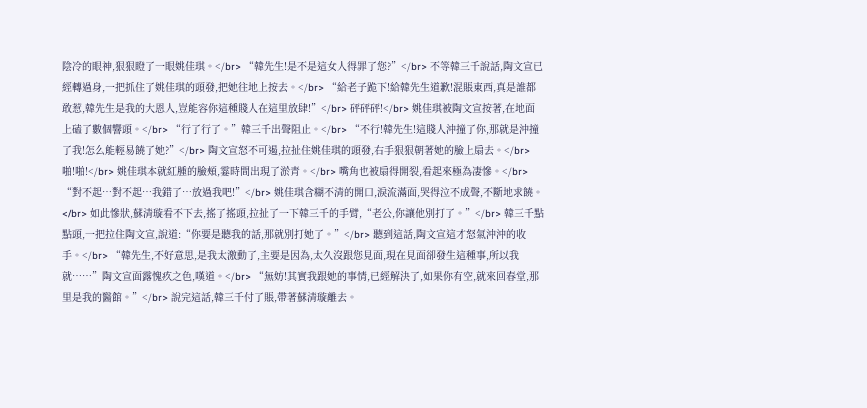陰冷的眼神,狠狠瞪了一眼姚佳琪。</br> “韓先生!是不是這女人得罪了您?”</br> 不等韓三千說話,陶文宣已經轉過身,一把抓住了姚佳琪的頭發,把她往地上按去。</br> “給老子跪下!給韓先生道歉!混賬東西,真是誰都敢惹,韓先生是我的大恩人,豈能容你這種賤人在這里放肆!”</br> 砰砰砰!</br> 姚佳琪被陶文宣按著,在地面上磕了數個響頭。</br> “行了行了。”韓三千出聲阻止。</br> “不行!韓先生!這賤人沖撞了你,那就是沖撞了我!怎么能輕易饒了她?”</br> 陶文宣怒不可遏,拉扯住姚佳琪的頭發,右手狠狠朝著她的臉上扇去。</br> 啪!啪!</br> 姚佳琪本就紅腫的臉頰,霎時間出現了淤青。</br> 嘴角也被扇得開裂,看起來極為凄慘。</br> “對不起…對不起…我錯了…放過我吧!”</br> 姚佳琪含糊不清的開口,淚流滿面,哭得泣不成聲,不斷地求饒。</br> 如此慘狀,蘇清璇看不下去,搖了搖頭,拉扯了一下韓三千的手臂,“老公,你讓他別打了。”</br> 韓三千點點頭,一把拉住陶文宣,說道:“你要是聽我的話,那就別打她了。”</br> 聽到這話,陶文宣這才怒氣沖沖的收手。</br> “韓先生,不好意思,是我太激動了,主要是因為,太久沒跟您見面,現在見面卻發生這種事,所以我就……”陶文宣面露愧疚之色,嘆道。</br> “無妨!其實我跟她的事情,已經解決了,如果你有空,就來回春堂,那里是我的醫館。”</br> 說完這話,韓三千付了賬,帶著蘇清璇離去。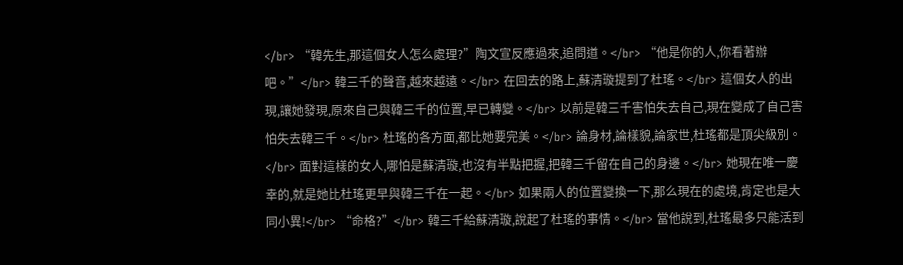</br> “韓先生,那這個女人怎么處理?”陶文宣反應過來,追問道。</br> “他是你的人,你看著辦吧。”</br> 韓三千的聲音,越來越遠。</br> 在回去的路上,蘇清璇提到了杜瑤。</br> 這個女人的出現,讓她發現,原來自己與韓三千的位置,早已轉變。</br> 以前是韓三千害怕失去自己,現在變成了自己害怕失去韓三千。</br> 杜瑤的各方面,都比她要完美。</br> 論身材,論樣貌,論家世,杜瑤都是頂尖級別。</br> 面對這樣的女人,哪怕是蘇清璇,也沒有半點把握,把韓三千留在自己的身邊。</br> 她現在唯一慶幸的,就是她比杜瑤更早與韓三千在一起。</br> 如果兩人的位置變換一下,那么現在的處境,肯定也是大同小異!</br> “命格?”</br> 韓三千給蘇清璇,說起了杜瑤的事情。</br> 當他說到,杜瑤最多只能活到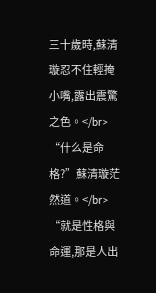三十歲時,蘇清璇忍不住輕掩小嘴,露出震驚之色。</br> “什么是命格?”蘇清璇茫然道。</br> “就是性格與命運,那是人出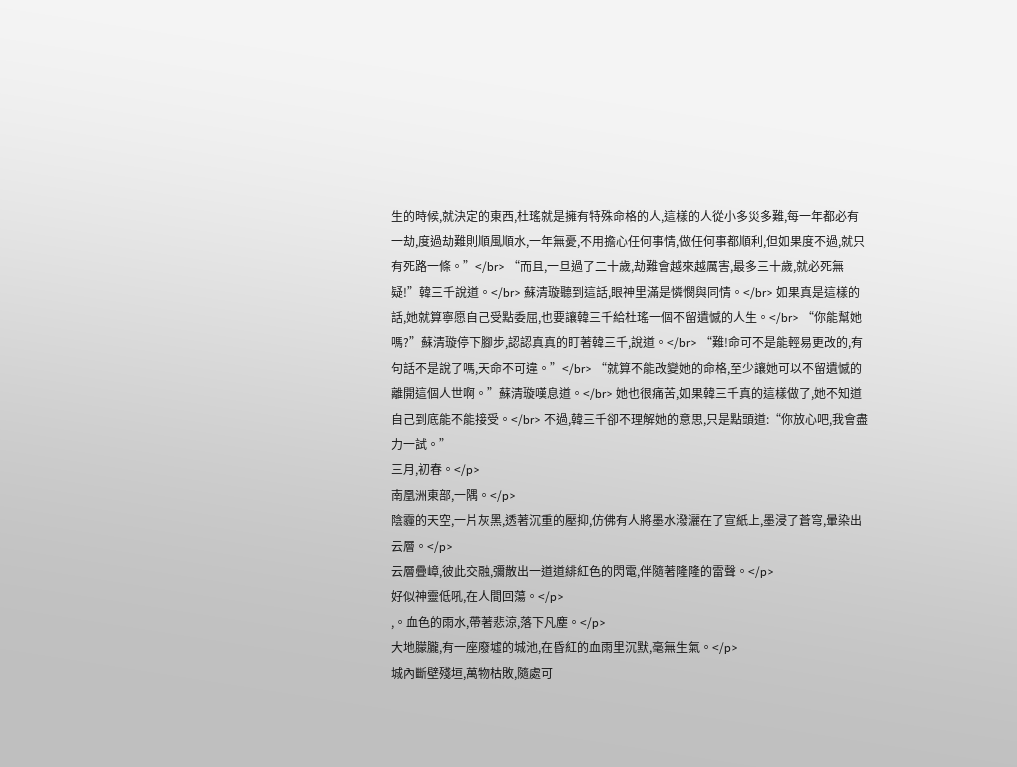生的時候,就決定的東西,杜瑤就是擁有特殊命格的人,這樣的人從小多災多難,每一年都必有一劫,度過劫難則順風順水,一年無憂,不用擔心任何事情,做任何事都順利,但如果度不過,就只有死路一條。”</br> “而且,一旦過了二十歲,劫難會越來越厲害,最多三十歲,就必死無疑!”韓三千說道。</br> 蘇清璇聽到這話,眼神里滿是憐憫與同情。</br> 如果真是這樣的話,她就算寧愿自己受點委屈,也要讓韓三千給杜瑤一個不留遺憾的人生。</br> “你能幫她嗎?”蘇清璇停下腳步,認認真真的盯著韓三千,說道。</br> “難!命可不是能輕易更改的,有句話不是說了嗎,天命不可違。”</br> “就算不能改變她的命格,至少讓她可以不留遺憾的離開這個人世啊。”蘇清璇嘆息道。</br> 她也很痛苦,如果韓三千真的這樣做了,她不知道自己到底能不能接受。</br> 不過,韓三千卻不理解她的意思,只是點頭道:“你放心吧,我會盡力一試。”
三月,初春。</p>
南凰洲東部,一隅。</p>
陰霾的天空,一片灰黑,透著沉重的壓抑,仿佛有人將墨水潑灑在了宣紙上,墨浸了蒼穹,暈染出云層。</p>
云層疊嶂,彼此交融,彌散出一道道緋紅色的閃電,伴隨著隆隆的雷聲。</p>
好似神靈低吼,在人間回蕩。</p>
,。血色的雨水,帶著悲涼,落下凡塵。</p>
大地朦朧,有一座廢墟的城池,在昏紅的血雨里沉默,毫無生氣。</p>
城內斷壁殘垣,萬物枯敗,隨處可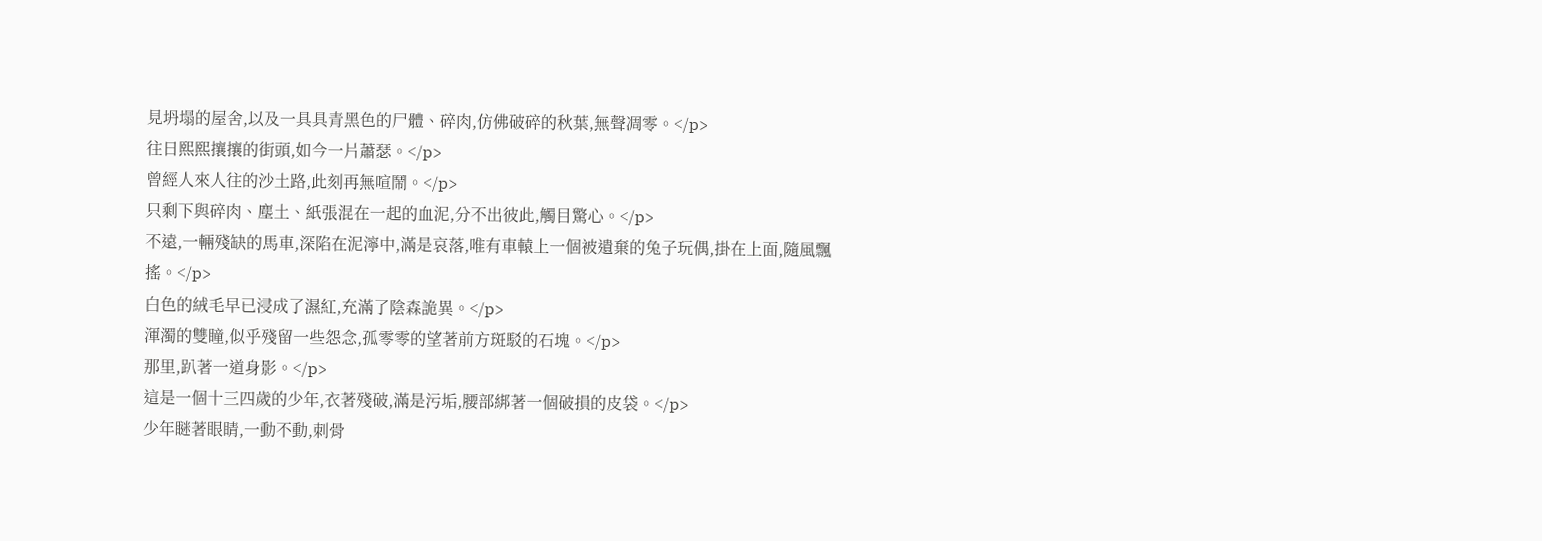見坍塌的屋舍,以及一具具青黑色的尸體、碎肉,仿佛破碎的秋葉,無聲凋零。</p>
往日熙熙攘攘的街頭,如今一片蕭瑟。</p>
曾經人來人往的沙土路,此刻再無喧鬧。</p>
只剩下與碎肉、塵土、紙張混在一起的血泥,分不出彼此,觸目驚心。</p>
不遠,一輛殘缺的馬車,深陷在泥濘中,滿是哀落,唯有車轅上一個被遺棄的兔子玩偶,掛在上面,隨風飄搖。</p>
白色的絨毛早已浸成了濕紅,充滿了陰森詭異。</p>
渾濁的雙瞳,似乎殘留一些怨念,孤零零的望著前方斑駁的石塊。</p>
那里,趴著一道身影。</p>
這是一個十三四歲的少年,衣著殘破,滿是污垢,腰部綁著一個破損的皮袋。</p>
少年瞇著眼睛,一動不動,刺骨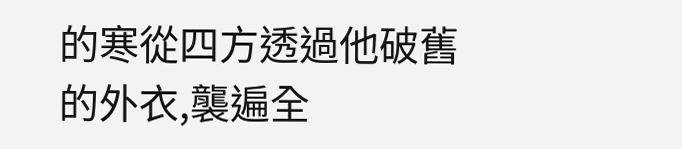的寒從四方透過他破舊的外衣,襲遍全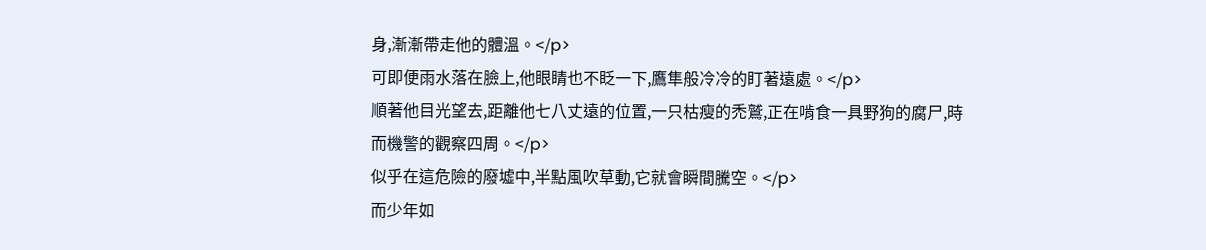身,漸漸帶走他的體溫。</p>
可即便雨水落在臉上,他眼睛也不眨一下,鷹隼般冷冷的盯著遠處。</p>
順著他目光望去,距離他七八丈遠的位置,一只枯瘦的禿鷲,正在啃食一具野狗的腐尸,時而機警的觀察四周。</p>
似乎在這危險的廢墟中,半點風吹草動,它就會瞬間騰空。</p>
而少年如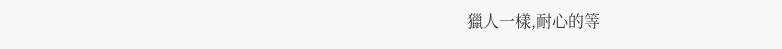獵人一樣,耐心的等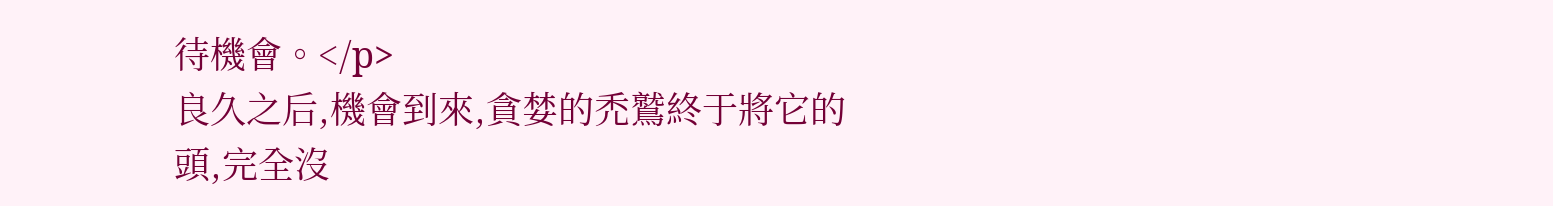待機會。</p>
良久之后,機會到來,貪婪的禿鷲終于將它的頭,完全沒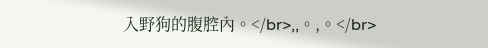入野狗的腹腔內。</br>,,。,。</br>